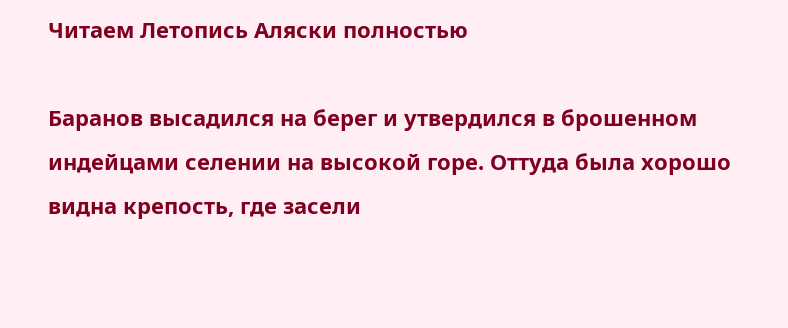Читаем Летопись Аляски полностью

Баранов высадился на берег и утвердился в брошенном индейцами селении на высокой горе. Оттуда была хорошо видна крепость, где засели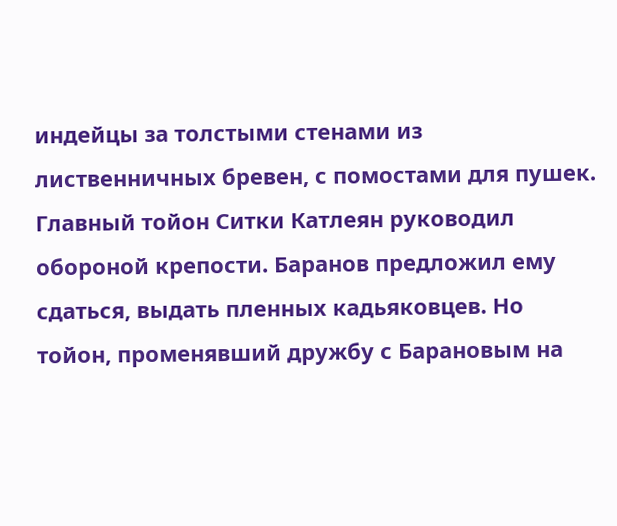индейцы за толстыми стенами из лиственничных бревен, с помостами для пушек. Главный тойон Ситки Катлеян руководил обороной крепости. Баранов предложил ему сдаться, выдать пленных кадьяковцев. Но тойон, променявший дружбу с Барановым на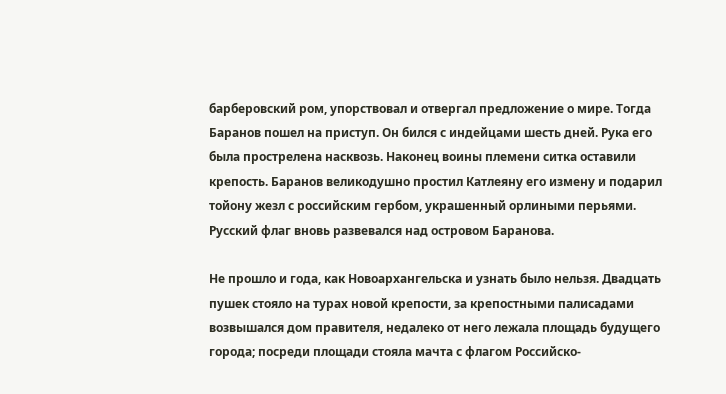барберовский ром, упорствовал и отвергал предложение о мире. Тогда Баранов пошел на приступ. Он бился с индейцами шесть дней. Рука его была прострелена насквозь. Наконец воины племени ситка оставили крепость. Баранов великодушно простил Катлеяну его измену и подарил тойону жезл с российским гербом, украшенный орлиными перьями. Русский флаг вновь развевался над островом Баранова.

Не прошло и года, как Новоархангельска и узнать было нельзя. Двадцать пушек стояло на турах новой крепости, за крепостными палисадами возвышался дом правителя, недалеко от него лежала площадь будущего города; посреди площади стояла мачта с флагом Российско-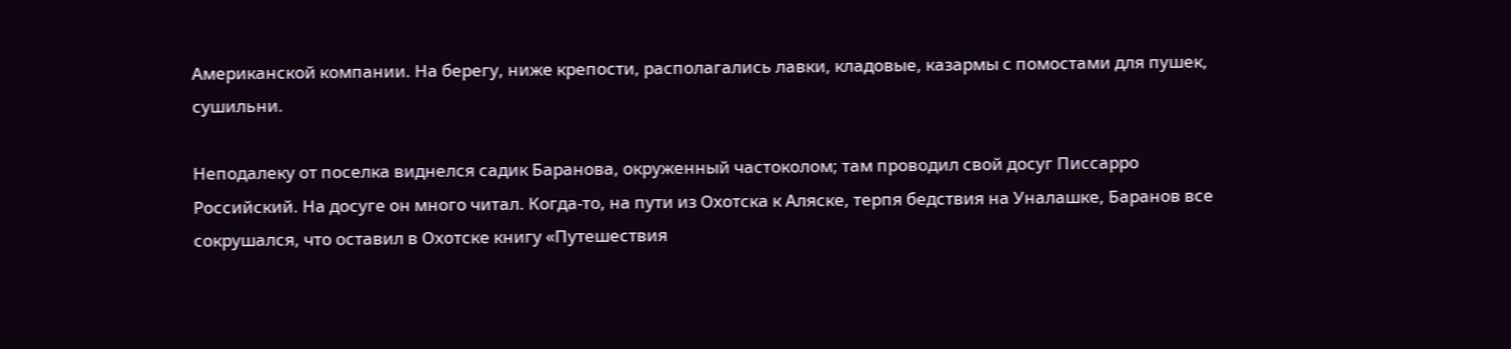Американской компании. На берегу, ниже крепости, располагались лавки, кладовые, казармы с помостами для пушек, сушильни.

Неподалеку от поселка виднелся садик Баранова, окруженный частоколом; там проводил свой досуг Писсарро Российский. На досуге он много читал. Когда-то, на пути из Охотска к Аляске, терпя бедствия на Уналашке, Баранов все сокрушался, что оставил в Охотске книгу «Путешествия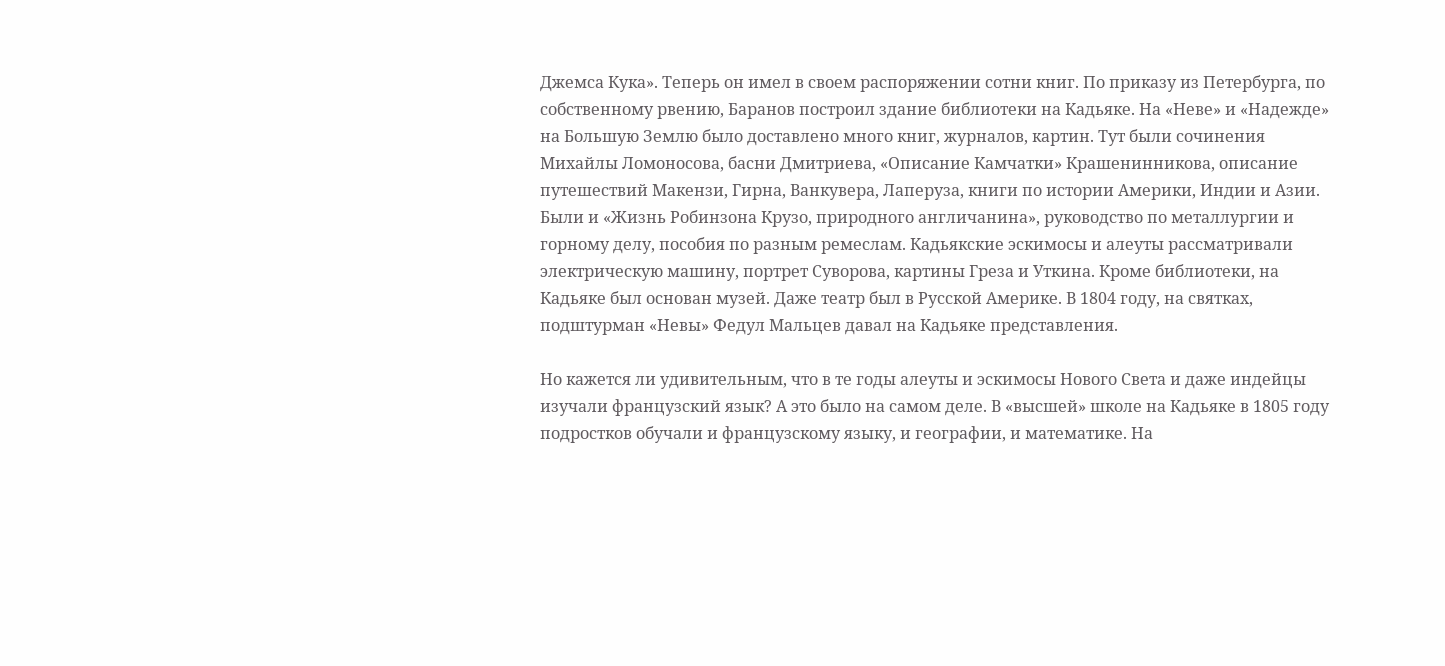Джемса Кука». Теперь он имел в своем распоряжении сотни книг. По приказу из Петербурга, по собственному рвению, Баранов построил здание библиотеки на Кадьяке. На «Неве» и «Надежде» на Большую Землю было доставлено много книг, журналов, картин. Тут были сочинения Михайлы Ломоносова, басни Дмитриева, «Описание Камчатки» Крашенинникова, описание путешествий Макензи, Гирна, Ванкувера, Лаперуза, книги по истории Америки, Индии и Азии. Были и «Жизнь Робинзона Крузо, природного англичанина», руководство по металлургии и горному делу, пособия по разным ремеслам. Кадьякские эскимосы и алеуты рассматривали электрическую машину, портрет Суворова, картины Греза и Уткина. Кроме библиотеки, на Кадьяке был основан музей. Даже театр был в Русской Америке. В 1804 году, на святках, подштурман «Невы» Федул Мальцев давал на Кадьяке представления.

Но кажется ли удивительным, что в те годы алеуты и эскимосы Нового Света и даже индейцы изучали французский язык? А это было на самом деле. В «высшей» школе на Кадьяке в 1805 году подростков обучали и французскому языку, и географии, и математике. На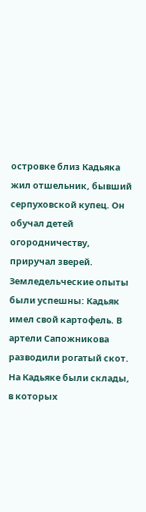островке близ Кадьяка жил отшельник, бывший серпуховской купец. Он обучал детей огородничеству, приручал зверей. Земледельческие опыты были успешны: Кадьяк имел свой картофель. В артели Сапожникова разводили рогатый скот. На Кадьяке были склады, в которых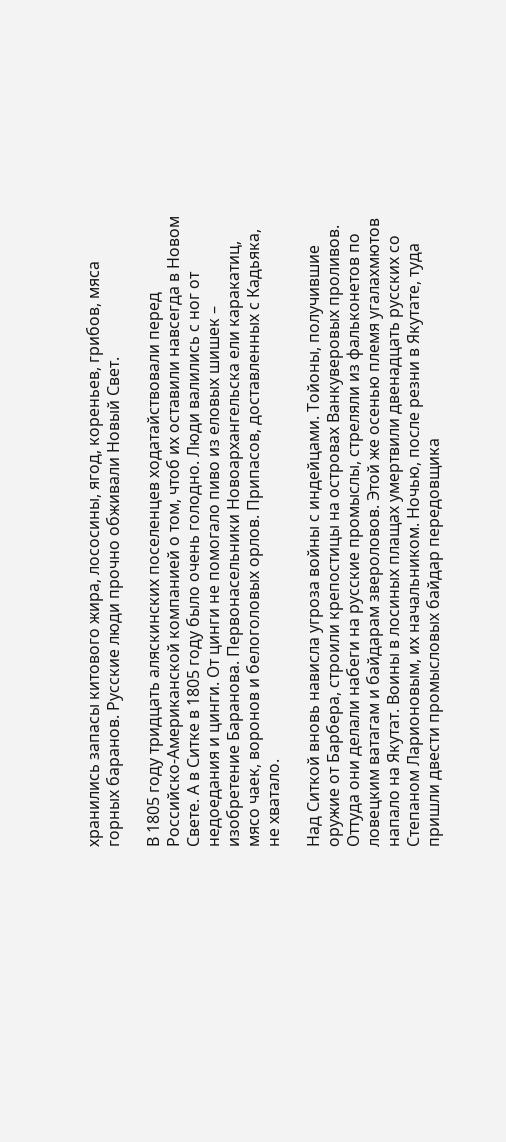хранились запасы китового жира, лососины, ягод, кореньев, грибов, мяса горных баранов. Русские люди прочно обживали Новый Свет.

В 1805 году тридцать аляскинских поселенцев ходатайствовали перед Российско-Американской компанией о том, чтоб их оставили навсегда в Новом Свете. А в Ситке в 1805 году было очень голодно. Люди валились с ног от недоедания и цинги. От цинги не помогало пиво из еловых шишек – изобретение Баранова. Первонасельники Новоархангельска ели каракатиц, мясо чаек, воронов и белоголовых орлов. Припасов, доставленных с Кадьяка, не хватало.

Над Ситкой вновь нависла угроза войны с индейцами. Тойоны, получившие оружие от Барбера, строили крепостицы на островах Ванкуверовых проливов. Оттуда они делали набеги на русские промыслы, стреляли из фальконетов по ловецким ватагам и байдарам звероловов. Этой же осенью племя угалахмютов напало на Якутат. Воины в лосиных плащах умертвили двенадцать русских со Степаном Ларионовым, их начальником. Ночью, после резни в Якутате, туда пришли двести промысловых байдар передовщика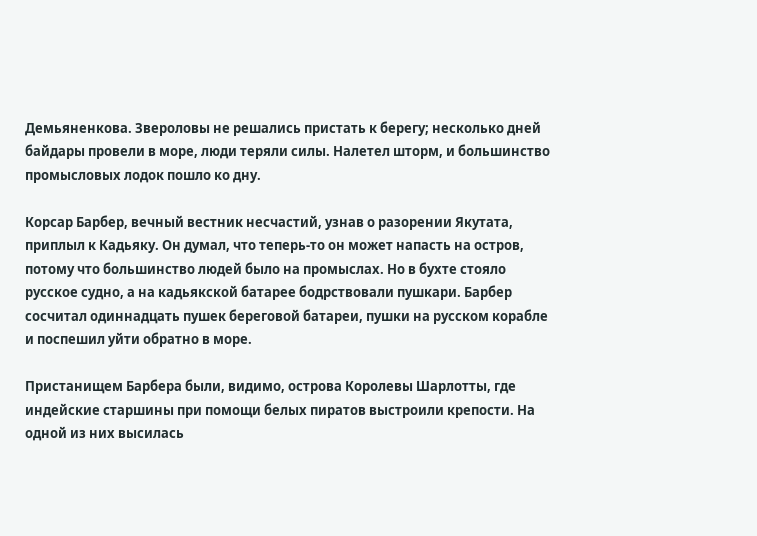Демьяненкова. Звероловы не решались пристать к берегу; несколько дней байдары провели в море, люди теряли силы. Налетел шторм, и большинство промысловых лодок пошло ко дну.

Корсар Барбер, вечный вестник несчастий, узнав о разорении Якутата, приплыл к Кадьяку. Он думал, что теперь-то он может напасть на остров, потому что большинство людей было на промыслах. Но в бухте стояло русское судно, а на кадьякской батарее бодрствовали пушкари. Барбер сосчитал одиннадцать пушек береговой батареи, пушки на русском корабле и поспешил уйти обратно в море.

Пристанищем Барбера были, видимо, острова Королевы Шарлотты, где индейские старшины при помощи белых пиратов выстроили крепости. На одной из них высилась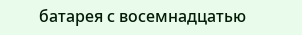батарея с восемнадцатью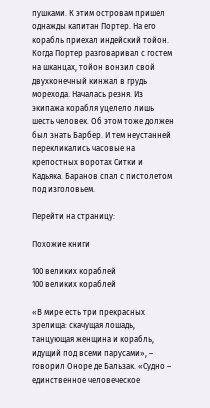пушками. К этим островам пришел однажды капитан Портер. На его корабль приехал индейский тойон. Когда Портер разговаривал с гостем на шканцах, тойон вонзил свой двухконечный кинжал в грудь морехода. Началась резня. Из экипажа корабля уцелело лишь шесть человек. Об этом тоже должен был знать Барбер. И тем неустанней перекликались часовые на крепостных воротах Ситки и Кадьяка. Баранов спал с пистолетом под изголовьем.

Перейти на страницу:

Похожие книги

100 великих кораблей
100 великих кораблей

«В мире есть три прекрасных зрелища: скачущая лошадь, танцующая женщина и корабль, идущий под всеми парусами», – говорил Оноре де Бальзак. «Судно – единственное человеческое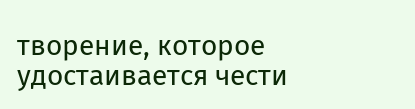творение, которое удостаивается чести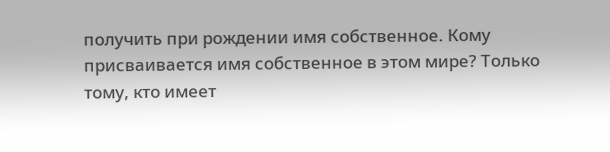получить при рождении имя собственное. Кому присваивается имя собственное в этом мире? Только тому, кто имеет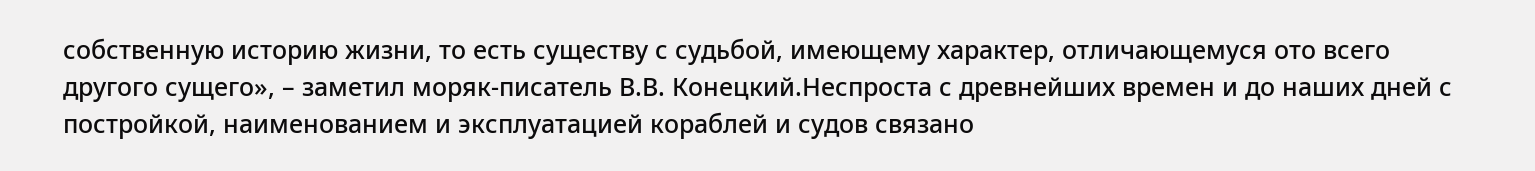собственную историю жизни, то есть существу с судьбой, имеющему характер, отличающемуся ото всего другого сущего», – заметил моряк-писатель В.В. Конецкий.Неспроста с древнейших времен и до наших дней с постройкой, наименованием и эксплуатацией кораблей и судов связано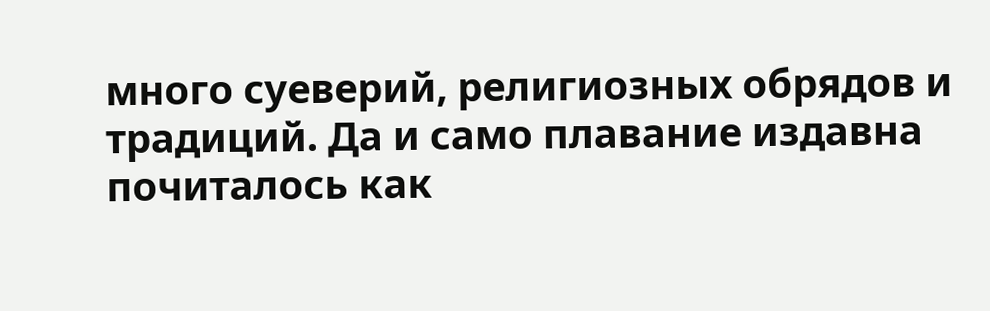много суеверий, религиозных обрядов и традиций. Да и само плавание издавна почиталось как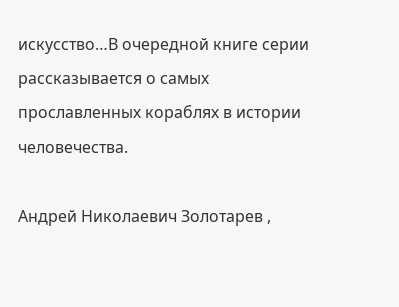искусство…В очередной книге серии рассказывается о самых прославленных кораблях в истории человечества.

Андрей Николаевич Золотарев ,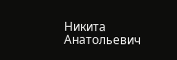Никита Анатольевич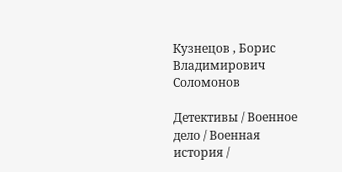Кузнецов , Борис Владимирович Соломонов

Детективы / Военное дело / Военная история /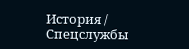История / Спецслужбы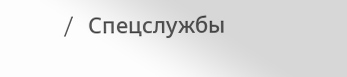/ Cпецслужбы